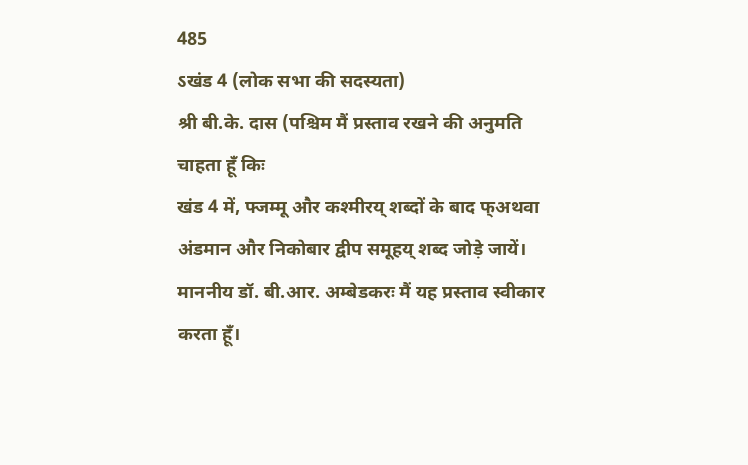485
ऽखंड 4 (लोक सभा की सदस्यता)
श्री बी.के. दास (पश्चिम मैं प्रस्ताव रखने की अनुमति चाहता हूँ किः
खंड 4 में, फ्जम्मू और कश्मीरय् शब्दों के बाद फ्अथवा अंडमान और निकोबार द्वीप समूहय् शब्द जोड़े जायें।
माननीय डॉ. बी.आर. अम्बेडकरः मैं यह प्रस्ताव स्वीकार करता हूँ।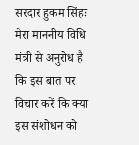सरदार हुकम सिंहः मेरा माननीय विधि मंत्री से अनुरोध है कि इस बात पर विचार करें कि क्या इस संशोधन को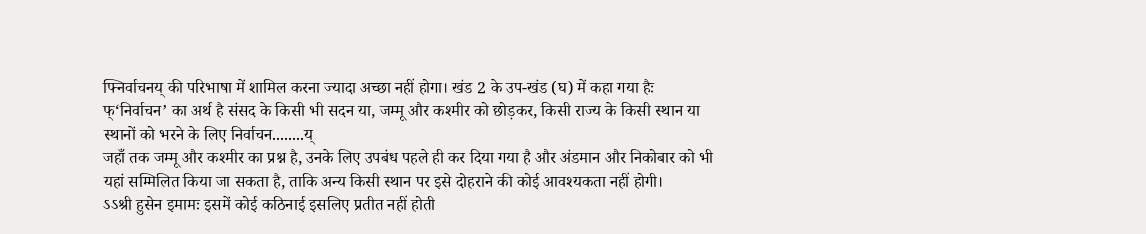फ्निर्वाचनय् की परिभाषा में शामिल करना ज्यादा अच्छा नहीं होगा। खंड 2 के उप-खंड (घ) में कहा गया हैः
फ्‘निर्वाचन’ का अर्थ है संसद के किसी भी सदन या, जम्मू और कश्मीर को छोड़कर, किसी राज्य के किसी स्थान या स्थानों को भरने के लिए निर्वाचन........य्
जहाँ तक जम्मू और कश्मीर का प्रश्न है, उनके लिए उपबंध पहले ही कर दिया गया है और अंडमान और निकोबार को भी यहां सम्मिलित किया जा सकता है, ताकि अन्य किसी स्थान पर इसे दोहराने की कोई आवश्यकता नहीं होगी।
ऽऽश्री हुसेन इमामः इसमें कोई कठिनाई इसलिए प्रतीत नहीं होती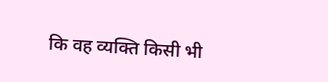कि वह व्यक्ति किसी भी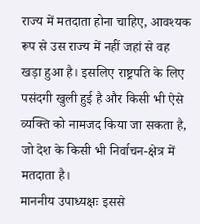राज्य में मतदाता होना चाहिए, आवश्यक रूप से उस राज्य में नहीं जहां से वह
खड़ा हुआ है। इसलिए राष्ट्रपति के लिए पसंदगी खुली हुई है और किसी भी ऐसे व्यक्ति को नामजद किया जा सकता है, जो देश के किसी भी निर्वाचन-क्षेत्र में मतदाता है।
माननीय उपाध्यक्षः इससे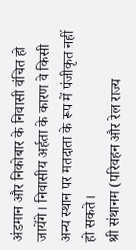अंडमान और निकोबार के निवासी वंचित हो जायेंगे। निवासीय अर्हता के कारण वे किसी अन्य स्थान पर मतदाता के रूप में पंजीकृत नहीं हो सकते।
श्री संथानम (परिवहन और रेल राज्य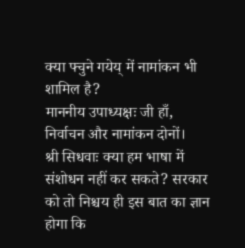क्या फ्चुने गयेय् में नामांकन भी शामिल है?
माननीय उपाध्यक्षः जी हाँ, निर्वाचन और नामांकन दोनों।
श्री सिधवाः क्या हम भाषा में संशोधन नहीं कर सकते? सरकार को तो निश्चय ही इस बात का ज्ञान होगा कि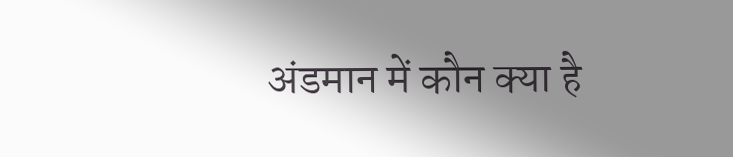अंडमान में कौन क्या है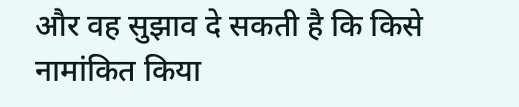और वह सुझाव दे सकती है कि किसे नामांकित किया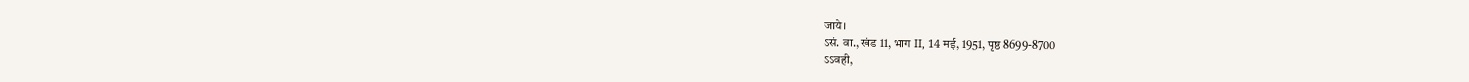जाये।
ऽसं. वा., खंड 11, भाग II, 14 मई, 1951, पृष्ठ 8699-8700
ऽऽवही,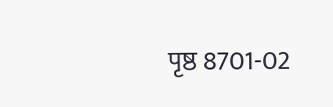पृष्ठ 8701-02